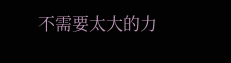不需要太大的力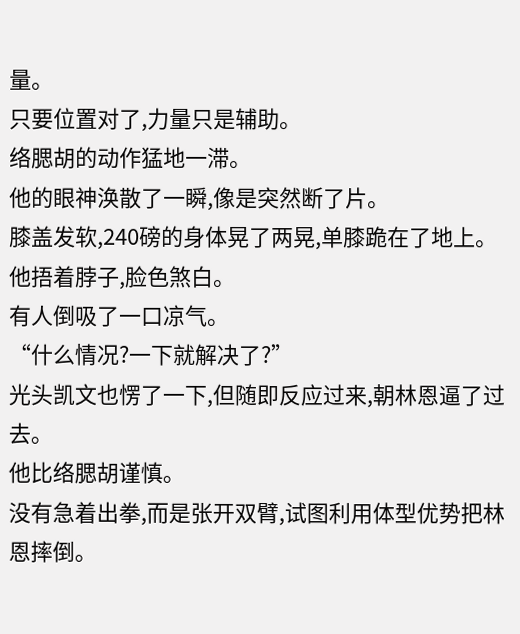量。
只要位置对了,力量只是辅助。
络腮胡的动作猛地一滞。
他的眼神涣散了一瞬,像是突然断了片。
膝盖发软,240磅的身体晃了两晃,单膝跪在了地上。
他捂着脖子,脸色煞白。
有人倒吸了一口凉气。
“什么情况?一下就解决了?”
光头凯文也愣了一下,但随即反应过来,朝林恩逼了过去。
他比络腮胡谨慎。
没有急着出拳,而是张开双臂,试图利用体型优势把林恩摔倒。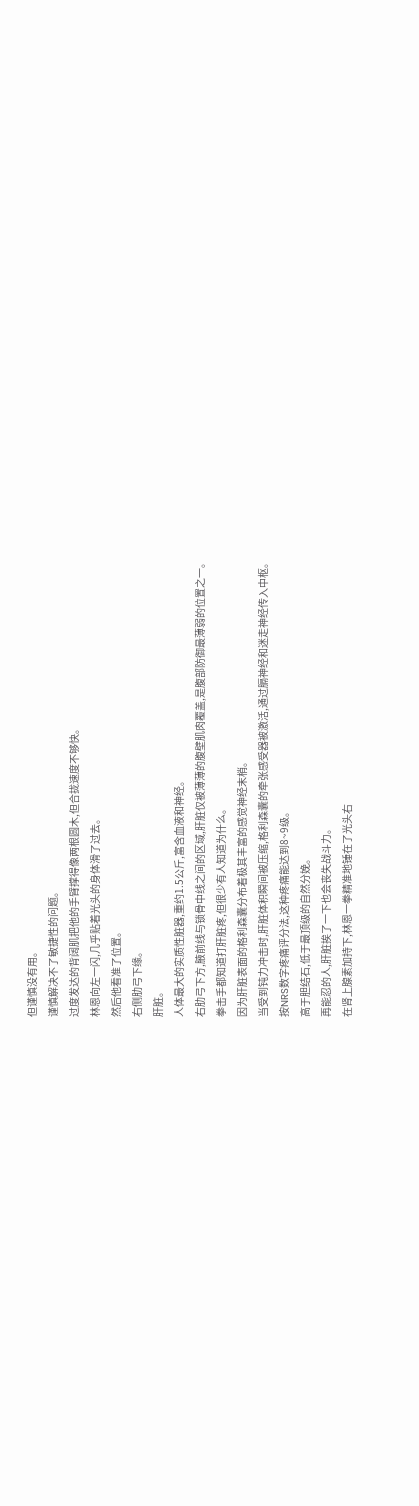但谨慎没有用。
谨慎解决不了敏捷性的问题。
过度发达的背阔肌把他的手臂撑得像两根圆木,但合拢速度不够快。
林恩向左一闪,几乎贴着光头的身体滑了过去。
然后他看准了位置。
右侧肋弓下缘。
肝脏。
人体最大的实质性脏器,重约1.5公斤,富含血液和神经。
右肋弓下方,腋前线与锁骨中线之间的区域,肝脏仅被薄薄的腹壁肌肉覆盖,是腹部防御最薄弱的位置之一。
拳击手都知道打肝脏疼,但很少有人知道为什么。
因为肝脏表面的格利森囊分布着极其丰富的感觉神经末梢。
当受到钝力冲击时,肝脏体积瞬间被压缩,格利森囊的牵张感受器被激活,通过膈神经和迷走神经传入中枢。
按NRS数字疼痛评分法,这种疼痛能达到8~9级。
高于胆结石,低于最顶级的自然分娩。
再能忍的人,肝脏挨了一下也会丧失战斗力。
在肾上腺素加持下,林恩一拳精准地锤在了光头右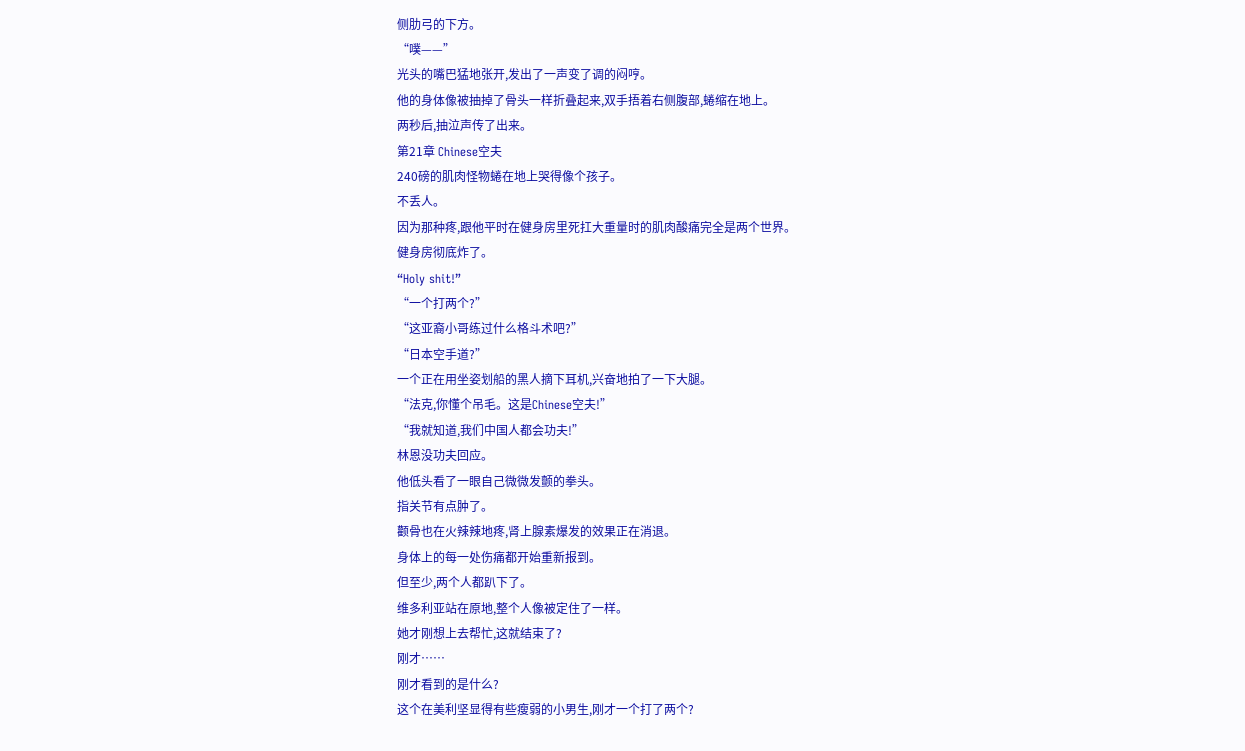侧肋弓的下方。
“噗——”
光头的嘴巴猛地张开,发出了一声变了调的闷哼。
他的身体像被抽掉了骨头一样折叠起来,双手捂着右侧腹部,蜷缩在地上。
两秒后,抽泣声传了出来。
第21章 Chinese空夫
240磅的肌肉怪物蜷在地上哭得像个孩子。
不丢人。
因为那种疼,跟他平时在健身房里死扛大重量时的肌肉酸痛完全是两个世界。
健身房彻底炸了。
“Holy shit!”
“一个打两个?”
“这亚裔小哥练过什么格斗术吧?”
“日本空手道?”
一个正在用坐姿划船的黑人摘下耳机,兴奋地拍了一下大腿。
“法克,你懂个吊毛。这是Chinese空夫!”
“我就知道,我们中国人都会功夫!”
林恩没功夫回应。
他低头看了一眼自己微微发颤的拳头。
指关节有点肿了。
颧骨也在火辣辣地疼,肾上腺素爆发的效果正在消退。
身体上的每一处伤痛都开始重新报到。
但至少,两个人都趴下了。
维多利亚站在原地,整个人像被定住了一样。
她才刚想上去帮忙,这就结束了?
刚才……
刚才看到的是什么?
这个在美利坚显得有些瘦弱的小男生,刚才一个打了两个?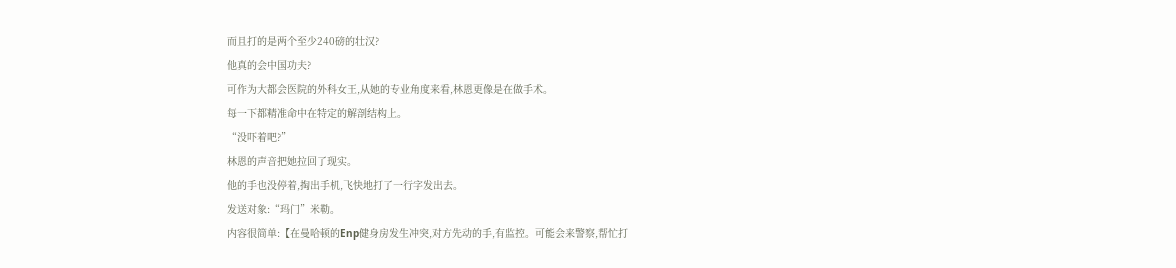而且打的是两个至少240磅的壮汉?
他真的会中国功夫?
可作为大都会医院的外科女王,从她的专业角度来看,林恩更像是在做手术。
每一下都精准命中在特定的解剖结构上。
“没吓着吧?”
林恩的声音把她拉回了现实。
他的手也没停着,掏出手机,飞快地打了一行字发出去。
发送对象:“玛门”米勒。
内容很简单:【在曼哈顿的Enp健身房发生冲突,对方先动的手,有监控。可能会来警察,帮忙打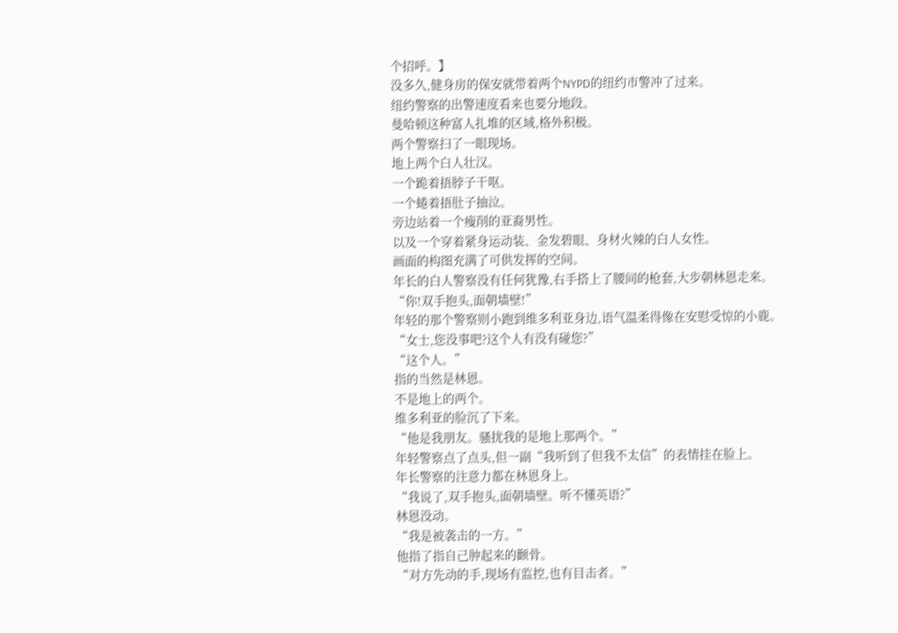个招呼。】
没多久,健身房的保安就带着两个NYPD的纽约市警冲了过来。
纽约警察的出警速度看来也要分地段。
曼哈顿这种富人扎堆的区域,格外积极。
两个警察扫了一眼现场。
地上两个白人壮汉。
一个跪着捂脖子干呕。
一个蜷着捂肚子抽泣。
旁边站着一个瘦削的亚裔男性。
以及一个穿着紧身运动装、金发碧眼、身材火辣的白人女性。
画面的构图充满了可供发挥的空间。
年长的白人警察没有任何犹豫,右手搭上了腰间的枪套,大步朝林恩走来。
“你!双手抱头,面朝墙壁!”
年轻的那个警察则小跑到维多利亚身边,语气温柔得像在安慰受惊的小鹿。
“女士,您没事吧?这个人有没有碰您?”
“这个人。”
指的当然是林恩。
不是地上的两个。
维多利亚的脸沉了下来。
“他是我朋友。骚扰我的是地上那两个。”
年轻警察点了点头,但一副“我听到了但我不太信”的表情挂在脸上。
年长警察的注意力都在林恩身上。
“我说了,双手抱头,面朝墙壁。听不懂英语?”
林恩没动。
“我是被袭击的一方。”
他指了指自己肿起来的颧骨。
“对方先动的手,现场有监控,也有目击者。”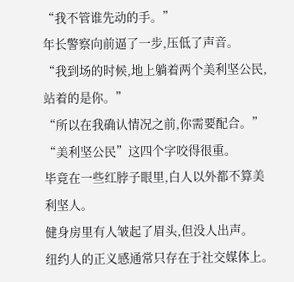“我不管谁先动的手。”
年长警察向前逼了一步,压低了声音。
“我到场的时候,地上躺着两个美利坚公民,站着的是你。”
“所以在我确认情况之前,你需要配合。”
“美利坚公民”这四个字咬得很重。
毕竟在一些红脖子眼里,白人以外都不算美利坚人。
健身房里有人皱起了眉头,但没人出声。
纽约人的正义感通常只存在于社交媒体上。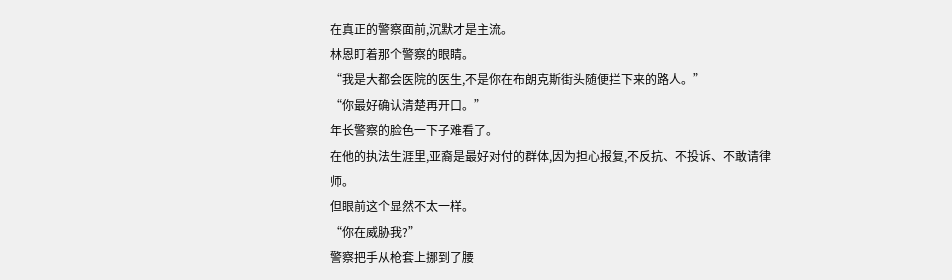在真正的警察面前,沉默才是主流。
林恩盯着那个警察的眼睛。
“我是大都会医院的医生,不是你在布朗克斯街头随便拦下来的路人。”
“你最好确认清楚再开口。”
年长警察的脸色一下子难看了。
在他的执法生涯里,亚裔是最好对付的群体,因为担心报复,不反抗、不投诉、不敢请律师。
但眼前这个显然不太一样。
“你在威胁我?”
警察把手从枪套上挪到了腰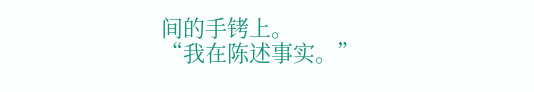间的手铐上。
“我在陈述事实。”